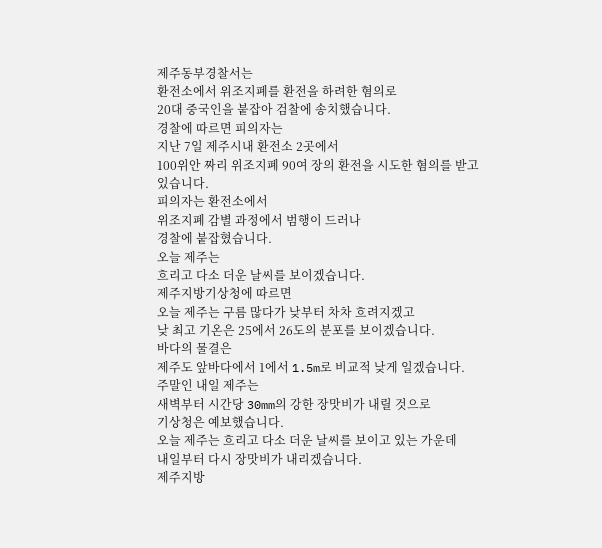제주동부경찰서는
환전소에서 위조지폐를 환전을 하려한 혐의로
20대 중국인을 붙잡아 검찰에 송치했습니다.
경찰에 따르면 피의자는
지난 7일 제주시내 환전소 2곳에서
100위안 짜리 위조지폐 90여 장의 환전을 시도한 혐의를 받고 있습니다.
피의자는 환전소에서
위조지폐 감별 과정에서 범행이 드러나
경찰에 붙잡혔습니다.
오늘 제주는
흐리고 다소 더운 날씨를 보이겠습니다.
제주지방기상청에 따르면
오늘 제주는 구름 많다가 낮부터 차차 흐려지겠고
낮 최고 기온은 25에서 26도의 분포를 보이겠습니다.
바다의 물결은
제주도 앞바다에서 1에서 1.5m로 비교적 낮게 일겠습니다.
주말인 내일 제주는
새벽부터 시간당 30mm의 강한 장맛비가 내릴 것으로
기상청은 예보했습니다.
오늘 제주는 흐리고 다소 더운 날씨를 보이고 있는 가운데
내일부터 다시 장맛비가 내리겠습니다.
제주지방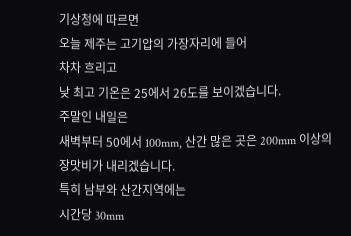기상청에 따르면
오늘 제주는 고기압의 가장자리에 들어
차차 흐리고
낮 최고 기온은 25에서 26도를 보이겠습니다.
주말인 내일은
새벽부터 50에서 100mm, 산간 많은 곳은 200mm 이상의
장맛비가 내리겠습니다.
특히 남부와 산간지역에는
시간당 30mm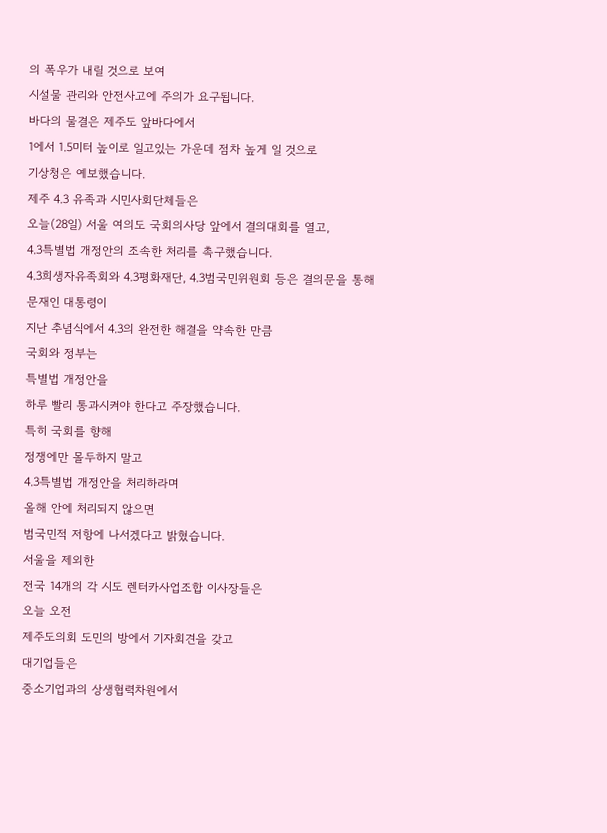의 폭우가 내릴 것으로 보여
시설물 관리와 안전사고에 주의가 요구됩니다.
바다의 물결은 제주도 앞바다에서
1에서 1.5미터 높이로 일고있는 가운데 점차 높게 일 것으로
기상청은 예보했습니다.
제주 4.3 유족과 시민사회단체들은
오늘(28일) 서울 여의도 국회의사당 앞에서 결의대회를 열고,
4.3특별법 개정안의 조속한 처리를 촉구했습니다.
4.3희생자유족회와 4.3평화재단, 4.3범국민위원회 등은 결의문을 통해
문재인 대통령이
지난 추념식에서 4.3의 완전한 해결을 약속한 만큼
국회와 정부는
특별법 개정안을
하루 빨리 통과시켜야 한다고 주장했습니다.
특히 국회를 향해
정쟁에만 몰두하지 말고
4.3특별법 개정안을 처리하라며
올해 안에 처리되지 않으면
범국민적 저항에 나서겠다고 밝혔습니다.
서울을 제외한
전국 14개의 각 시도 렌터카사업조합 이사장들은
오늘 오전
제주도의회 도민의 방에서 기자회견을 갖고
대기업들은
중소기업과의 상생협력차원에서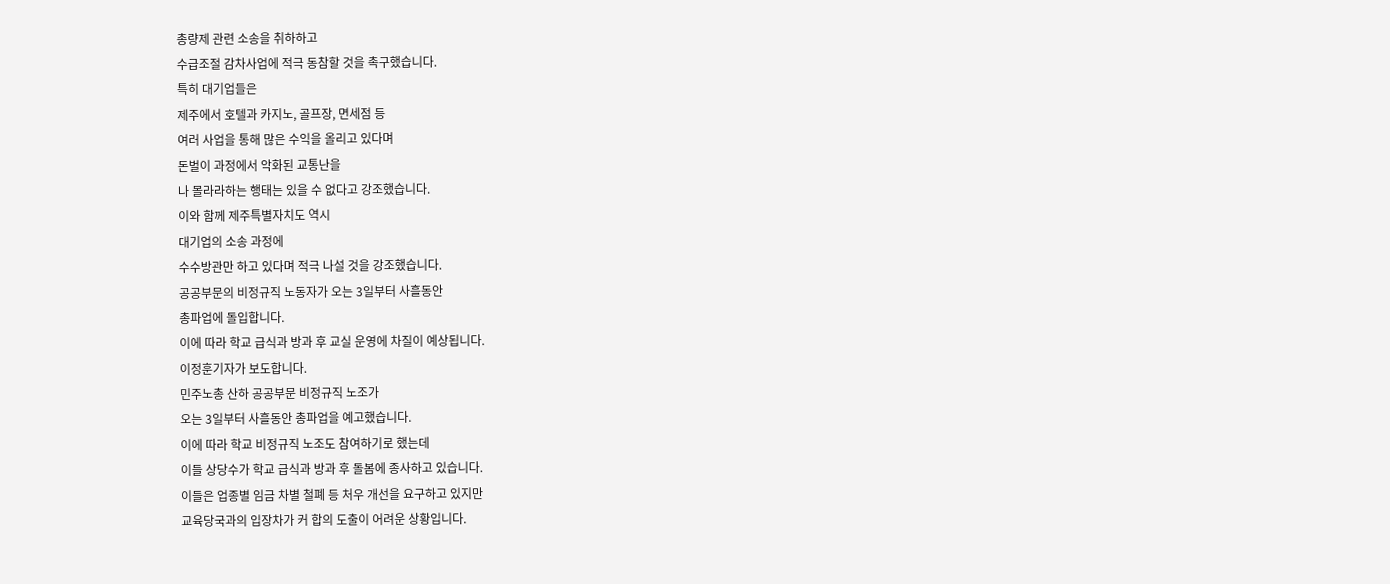총량제 관련 소송을 취하하고
수급조절 감차사업에 적극 동참할 것을 촉구했습니다.
특히 대기업들은
제주에서 호텔과 카지노, 골프장, 면세점 등
여러 사업을 통해 많은 수익을 올리고 있다며
돈벌이 과정에서 악화된 교통난을
나 몰라라하는 행태는 있을 수 없다고 강조했습니다.
이와 함께 제주특별자치도 역시
대기업의 소송 과정에
수수방관만 하고 있다며 적극 나설 것을 강조했습니다.
공공부문의 비정규직 노동자가 오는 3일부터 사흘동안
총파업에 돌입합니다.
이에 따라 학교 급식과 방과 후 교실 운영에 차질이 예상됩니다.
이정훈기자가 보도합니다.
민주노총 산하 공공부문 비정규직 노조가
오는 3일부터 사흘동안 총파업을 예고했습니다.
이에 따라 학교 비정규직 노조도 참여하기로 했는데
이들 상당수가 학교 급식과 방과 후 돌봄에 종사하고 있습니다.
이들은 업종별 임금 차별 철폐 등 처우 개선을 요구하고 있지만
교육당국과의 입장차가 커 합의 도출이 어려운 상황입니다.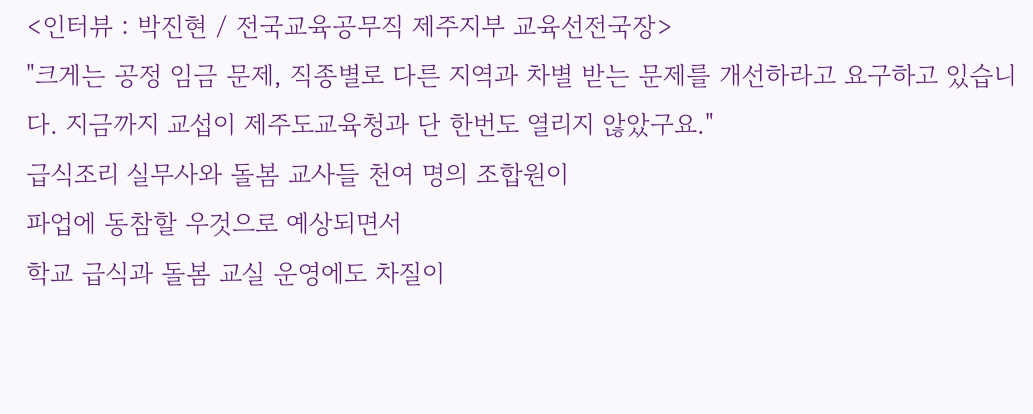<인터뷰 : 박진현 / 전국교육공무직 제주지부 교육선전국장>
"크게는 공정 임금 문제, 직종별로 다른 지역과 차별 받는 문제를 개선하라고 요구하고 있습니다. 지금까지 교섭이 제주도교육청과 단 한번도 열리지 않았구요."
급식조리 실무사와 돌봄 교사들 천여 명의 조합원이
파업에 동참할 우것으로 예상되면서
학교 급식과 돌봄 교실 운영에도 차질이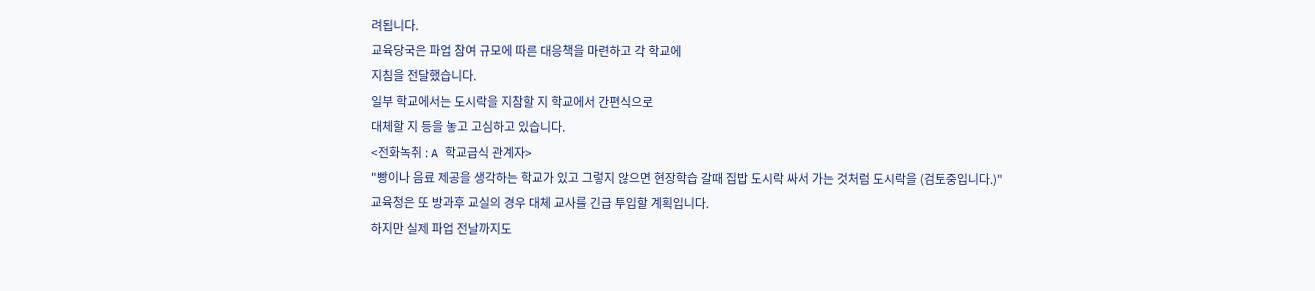려됩니다.
교육당국은 파업 참여 규모에 따른 대응책을 마련하고 각 학교에
지침을 전달했습니다.
일부 학교에서는 도시락을 지참할 지 학교에서 간편식으로
대체할 지 등을 놓고 고심하고 있습니다.
<전화녹취 : A 학교급식 관계자>
"빵이나 음료 제공을 생각하는 학교가 있고 그렇지 않으면 현장학습 갈때 집밥 도시락 싸서 가는 것처럼 도시락을 (검토중입니다.)"
교육청은 또 방과후 교실의 경우 대체 교사를 긴급 투입할 계획입니다.
하지만 실제 파업 전날까지도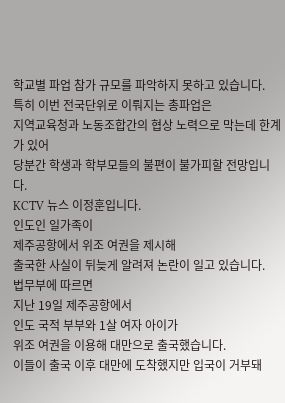학교별 파업 참가 규모를 파악하지 못하고 있습니다.
특히 이번 전국단위로 이뤄지는 총파업은
지역교육청과 노동조합간의 협상 노력으로 막는데 한계가 있어
당분간 학생과 학부모들의 불편이 불가피할 전망입니다.
KCTV 뉴스 이정훈입니다.
인도인 일가족이
제주공항에서 위조 여권을 제시해
출국한 사실이 뒤늦게 알려져 논란이 일고 있습니다.
법무부에 따르면
지난 19일 제주공항에서
인도 국적 부부와 1살 여자 아이가
위조 여권을 이용해 대만으로 출국했습니다.
이들이 출국 이후 대만에 도착했지만 입국이 거부돼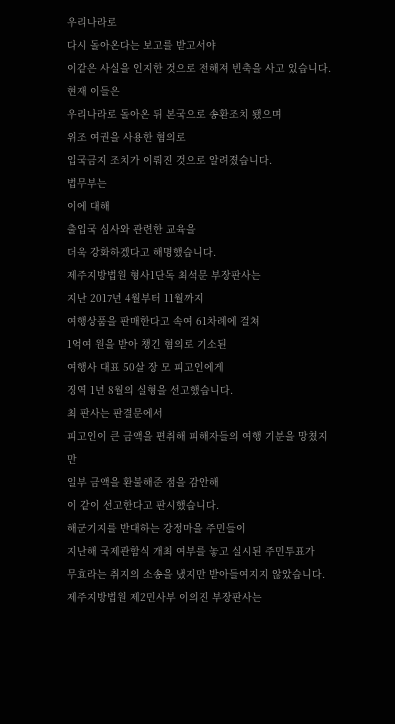우리나라로
다시 돌아온다는 보고를 받고서야
이같은 사실을 인지한 것으로 전해져 빈축을 사고 있습니다.
현재 이들은
우리나라로 돌아온 뒤 본국으로 송환조치 됐으며
위조 여권을 사용한 혐의로
입국금지 조치가 이뤄진 것으로 알려졌습니다.
법무부는
이에 대해
출입국 심사와 관련한 교육을
더욱 강화하겠다고 해명했습니다.
제주지방법원 형사1단독 최석문 부장판사는
지난 2017년 4월부터 11월까지
여행상품을 판매한다고 속여 61차례에 걸쳐
1억여 원을 받아 챙긴 혐의로 기소된
여행사 대표 50살 장 모 피고인에게
징역 1년 8월의 실형을 선고했습니다.
최 판사는 판결문에서
피고인이 큰 금액을 편취해 피해자들의 여행 기분을 망쳤지만
일부 금액을 환불해준 점을 감안해
이 같이 선고한다고 판시했습니다.
해군기지를 반대하는 강정마을 주민들이
지난해 국제관함식 개최 여부를 놓고 실시된 주민투표가
무효라는 취지의 소송을 냈지만 받아들여지지 않았습니다.
제주지방법원 제2민사부 이의진 부장판사는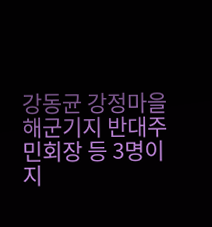강동균 강정마을 해군기지 반대주민회장 등 3명이
지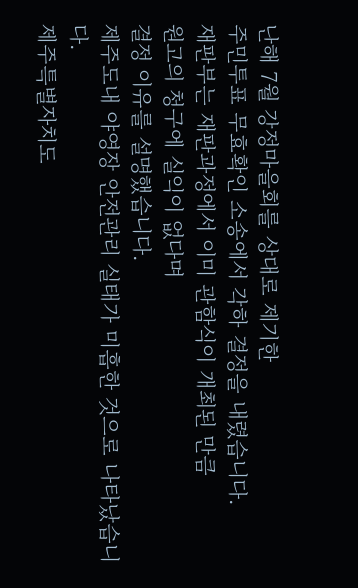난해 7월 강정마을회를 상대로 제기한
주민투표 무효확인 소송에서 각하 결정을 내렸습니다.
재판부는 재판과정에서 이미 관함식이 개최된 만큼
원고의 청구에 실익이 없다며
결정 이유를 설명했습니다.
제주도내 야영장 안전관리 실태가 미흡한 것으로 나타났습니다.
제주특별자치도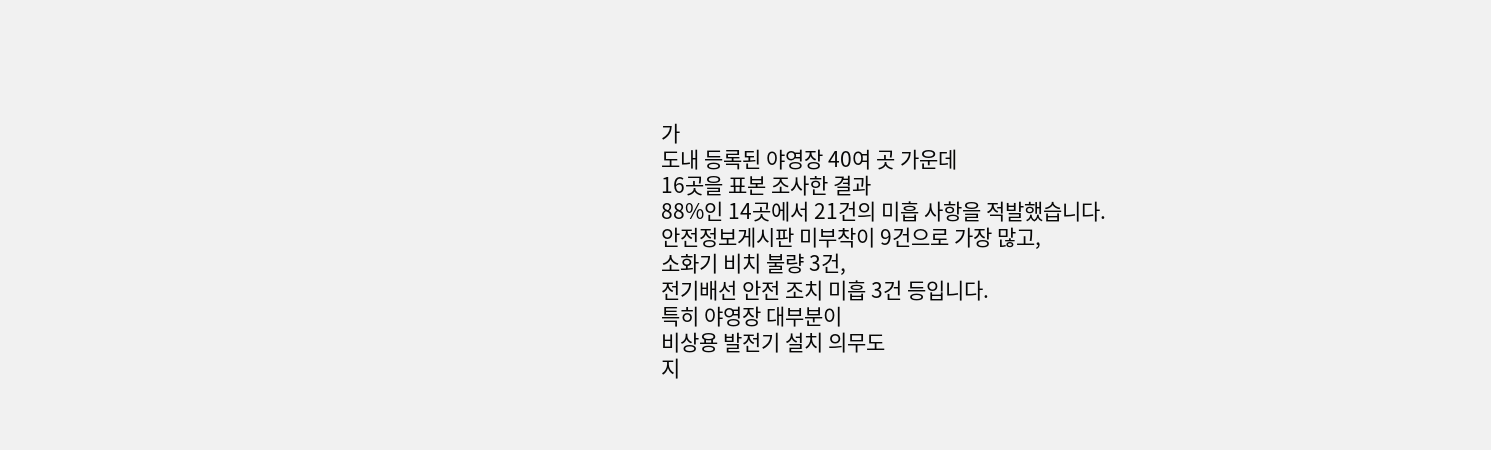가
도내 등록된 야영장 40여 곳 가운데
16곳을 표본 조사한 결과
88%인 14곳에서 21건의 미흡 사항을 적발했습니다.
안전정보게시판 미부착이 9건으로 가장 많고,
소화기 비치 불량 3건,
전기배선 안전 조치 미흡 3건 등입니다.
특히 야영장 대부분이
비상용 발전기 설치 의무도
지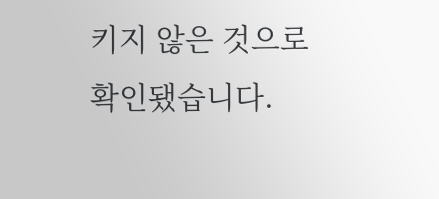키지 않은 것으로 확인됐습니다.